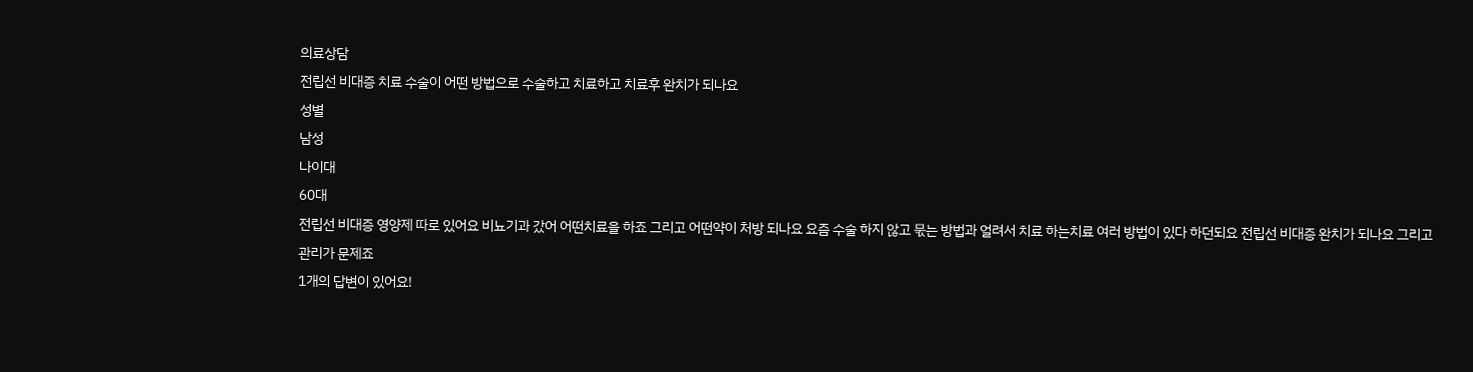의료상담
전립선 비대증 치료 수술이 어떤 방법으로 수술하고 치료하고 치료후 완치가 되나요
성별
남성
나이대
60대
전립선 비대증 영양제 따로 있어요 비뇨기과 갔어 어떤치료을 하죠 그리고 어떤약이 처방 되나요 요즘 수술 하지 않고 묷는 방법과 얼려서 치료 하는치료 여러 방법이 있다 하던되요 전립선 비대증 완치가 되나요 그리고 관리가 문제죠
1개의 답변이 있어요!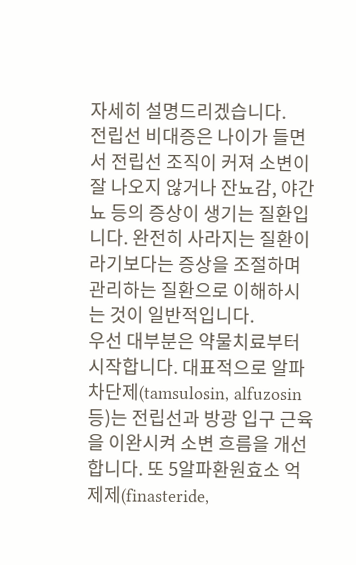자세히 설명드리겠습니다.
전립선 비대증은 나이가 들면서 전립선 조직이 커져 소변이 잘 나오지 않거나 잔뇨감, 야간뇨 등의 증상이 생기는 질환입니다. 완전히 사라지는 질환이라기보다는 증상을 조절하며 관리하는 질환으로 이해하시는 것이 일반적입니다.
우선 대부분은 약물치료부터 시작합니다. 대표적으로 알파차단제(tamsulosin, alfuzosin 등)는 전립선과 방광 입구 근육을 이완시켜 소변 흐름을 개선합니다. 또 5알파환원효소 억제제(finasteride,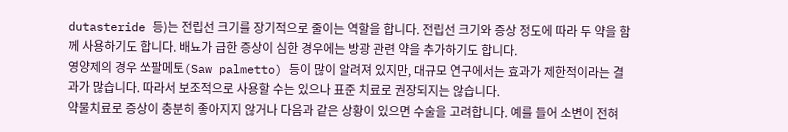dutasteride 등)는 전립선 크기를 장기적으로 줄이는 역할을 합니다. 전립선 크기와 증상 정도에 따라 두 약을 함께 사용하기도 합니다. 배뇨가 급한 증상이 심한 경우에는 방광 관련 약을 추가하기도 합니다.
영양제의 경우 쏘팔메토(Saw palmetto) 등이 많이 알려져 있지만, 대규모 연구에서는 효과가 제한적이라는 결과가 많습니다. 따라서 보조적으로 사용할 수는 있으나 표준 치료로 권장되지는 않습니다.
약물치료로 증상이 충분히 좋아지지 않거나 다음과 같은 상황이 있으면 수술을 고려합니다. 예를 들어 소변이 전혀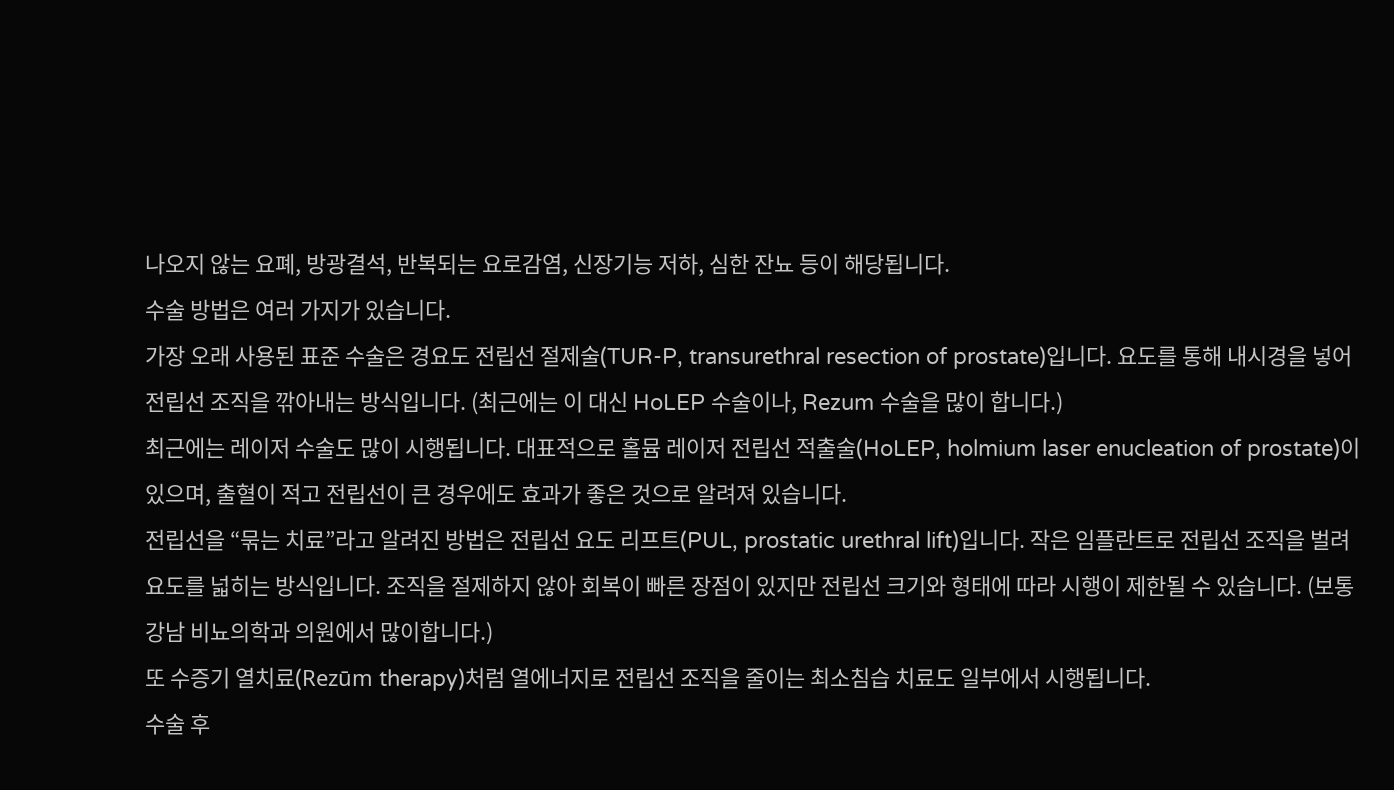나오지 않는 요폐, 방광결석, 반복되는 요로감염, 신장기능 저하, 심한 잔뇨 등이 해당됩니다.
수술 방법은 여러 가지가 있습니다.
가장 오래 사용된 표준 수술은 경요도 전립선 절제술(TUR-P, transurethral resection of prostate)입니다. 요도를 통해 내시경을 넣어 전립선 조직을 깎아내는 방식입니다. (최근에는 이 대신 HoLEP 수술이나, Rezum 수술을 많이 합니다.)
최근에는 레이저 수술도 많이 시행됩니다. 대표적으로 홀뮴 레이저 전립선 적출술(HoLEP, holmium laser enucleation of prostate)이 있으며, 출혈이 적고 전립선이 큰 경우에도 효과가 좋은 것으로 알려져 있습니다.
전립선을 “묶는 치료”라고 알려진 방법은 전립선 요도 리프트(PUL, prostatic urethral lift)입니다. 작은 임플란트로 전립선 조직을 벌려 요도를 넓히는 방식입니다. 조직을 절제하지 않아 회복이 빠른 장점이 있지만 전립선 크기와 형태에 따라 시행이 제한될 수 있습니다. (보통 강남 비뇨의학과 의원에서 많이합니다.)
또 수증기 열치료(Rezūm therapy)처럼 열에너지로 전립선 조직을 줄이는 최소침습 치료도 일부에서 시행됩니다.
수술 후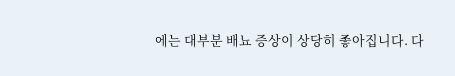에는 대부분 배뇨 증상이 상당히 좋아집니다. 다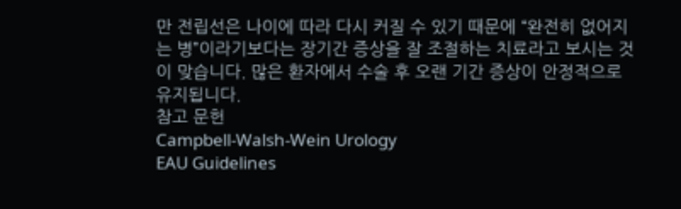만 전립선은 나이에 따라 다시 커질 수 있기 때문에 “완전히 없어지는 병”이라기보다는 장기간 증상을 잘 조절하는 치료라고 보시는 것이 맞습니다. 많은 환자에서 수술 후 오랜 기간 증상이 안정적으로 유지됩니다.
참고 문헌
Campbell-Walsh-Wein Urology
EAU Guidelines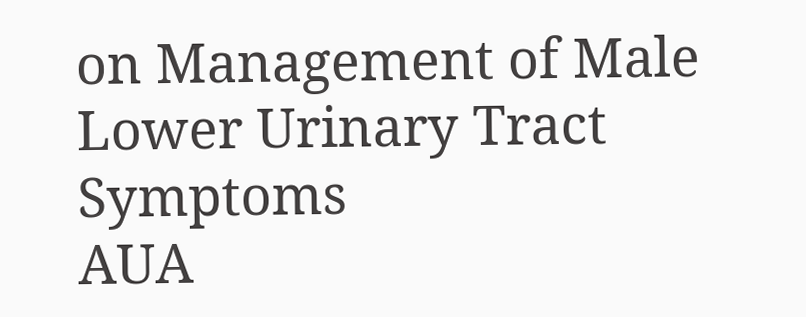on Management of Male Lower Urinary Tract Symptoms
AUA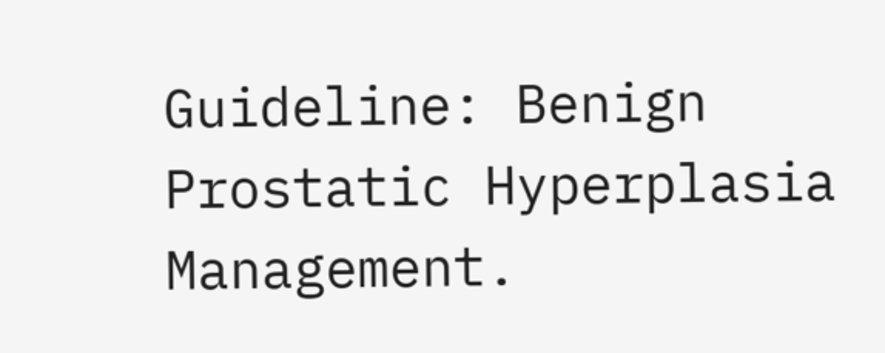Guideline: Benign Prostatic Hyperplasia Management.